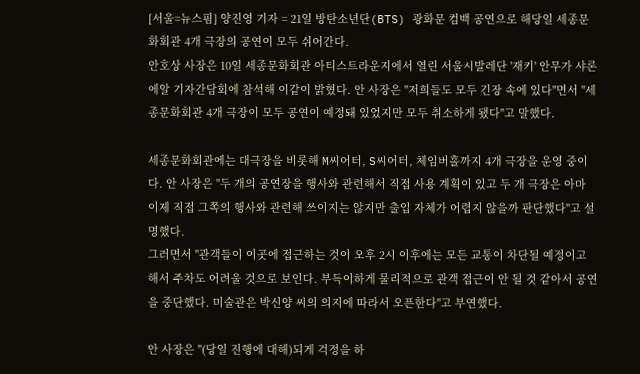[서울=뉴스핌] 양진영 기자 = 21일 방탄소년단(BTS) 광화문 컴백 공연으로 해당일 세종문화회관 4개 극장의 공연이 모두 쉬어간다.
안호상 사장은 10일 세종문화회관 아티스트라운지에서 열린 서울시발레단 '재키' 안무가 샤론 에알 기자간담회에 참석해 이같이 밝혔다. 안 사장은 "저희들도 모두 긴장 속에 있다"면서 "세종문화회관 4개 극장이 모두 공연이 예정돼 있었지만 모두 취소하게 됐다"고 말했다.

세종문화회관에는 대극장을 비롯해 M씨어터, S씨어터, 체임버홀까지 4개 극장을 운영 중이다. 안 사장은 "두 개의 공연장을 행사와 관련해서 직접 사용 계획이 있고 두 개 극장은 아마 이제 직접 그쪽의 행사와 관련해 쓰이지는 않지만 출입 자체가 어렵지 않을까 판단했다"고 설명했다.
그러면서 "관객들이 이곳에 접근하는 것이 오후 2시 이후에는 모든 교통이 차단될 예정이고 해서 주차도 어려울 것으로 보인다. 부득이하게 물리적으로 관객 접근이 안 될 것 같아서 공연을 중단했다. 미술관은 박신양 씨의 의지에 따라서 오픈한다"고 부연했다.

안 사장은 "(당일 진행에 대해)되게 걱정을 하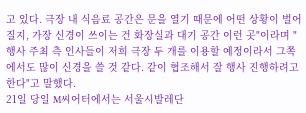고 있다. 극장 내 식음료 공간은 문을 열기 때문에 어떤 상황이 벌어질지, 가장 신경이 쓰이는 건 화장실과 대기 공간 이런 곳"이라며 "행사 주최 측 인사들이 저희 극장 두 개를 이용할 예정이라서 그쪽에서도 많이 신경을 쓸 것 같다. 같이 협조해서 잘 행사 진행하려고 한다"고 말했다.
21일 당일 M씨어터에서는 서울시발레단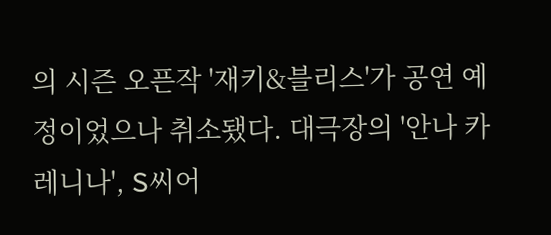의 시즌 오픈작 '재키&블리스'가 공연 예정이었으나 취소됐다. 대극장의 '안나 카레니나', S씨어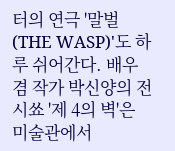터의 연극 '말벌(THE WASP)'도 하루 쉬어간다. 배우 겸 작가 박신양의 전시쑈 '제 4의 벽'은 미술관에서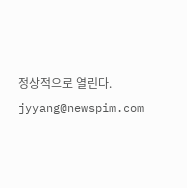정상적으로 열린다.
jyyang@newspim.com